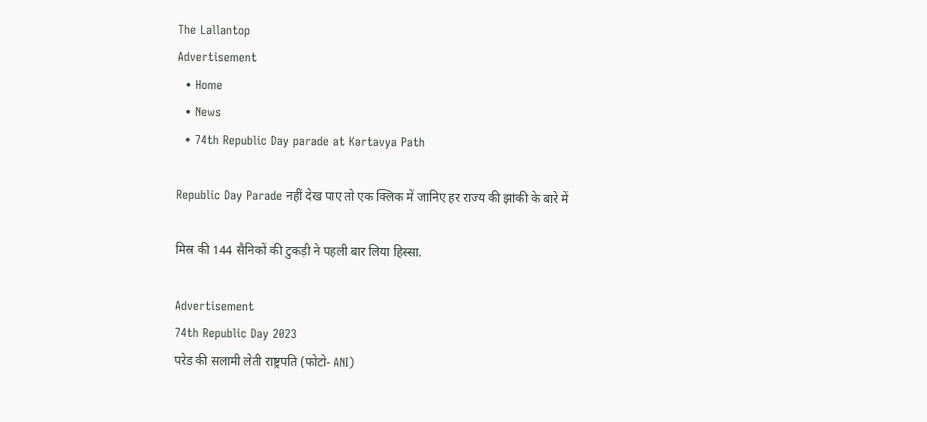The Lallantop
Advertisement
  • Home
  • News
  • 74th Republic Day parade at Kartavya Path

Republic Day Parade नहीं देख पाए तो एक क्लिक में जानिए हर राज्य की झांकी के बारे में

मिस्र की 144 सैनिकों की टुकड़ी ने पहली बार लिया हिस्सा.

Advertisement
74th Republic Day 2023
परेड की सलामी लेती राष्ट्रपति (फोटो- ANI)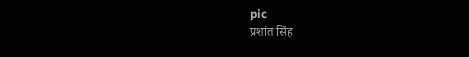pic
प्रशांत सिंह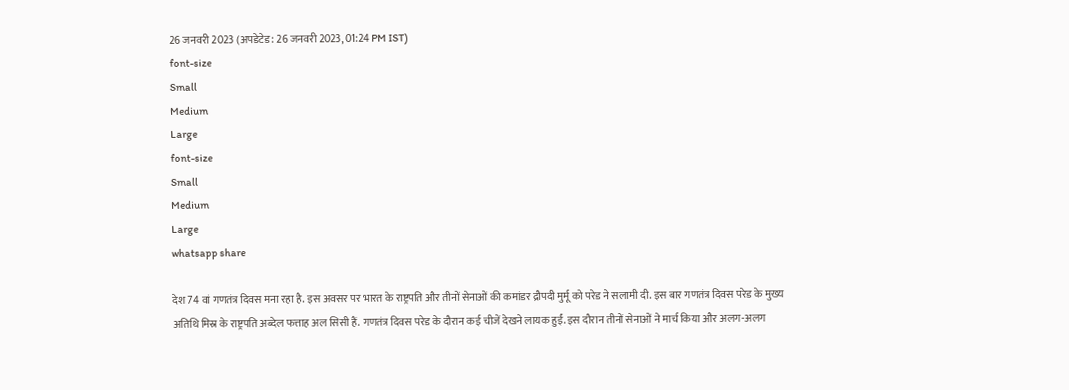26 जनवरी 2023 (अपडेटेड: 26 जनवरी 2023, 01:24 PM IST)
font-size
Small
Medium
Large
font-size
Small
Medium
Large
whatsapp share

देश 74 वां गणतंत्र दिवस मना रहा है. इस अवसर पर भारत के राष्ट्रपति और तीनों सेनाओं की कमांडर द्रौपदी मुर्मू को परेड ने सलामी दी. इस बार गणतंत्र दिवस परेड के मुख्य अतिथि मिस्र के राष्ट्रपति अब्देल फत्ताह अल सिसी हैं. गणतंत्र दिवस परेड के दौरान कई चीजें देखने लायक हुईं. इस दौरान तीनों सेनाओं ने मार्च किया और अलग-अलग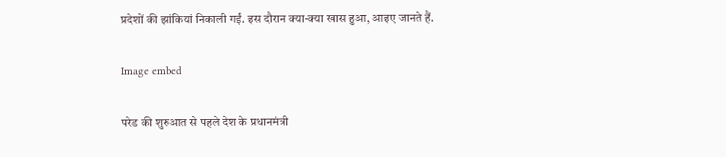प्रदेशों की झांकियां निकाली गईं. इस दौरान क्या-क्या खास हुआ, आइए जानते हैं.

Image embed

परेड की शुरुआत से पहले देश के प्रधानमंत्री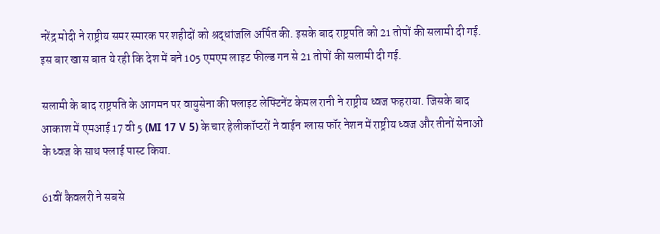नरेंद्र मोदी ने राष्ट्रीय समर स्मारक पर शहीदों को श्रद्धांजलि अर्पित की. इसके बाद राष्ट्रपति को 21 तोपों की सलामी दी गई. इस बार खास बात ये रही कि देश में बने 105 एमएम लाइट फील्ड गन से 21 तोपों की सलामी दी गई.

सलामी के बाद राष्ट्रपति के आगमन पर वायुसेना की फ्लाइट लेफ्टिनेंट केमल रानी ने राष्ट्रीय ध्वज फहराया. जिसके बाद आकाश में एमआई 17 वी 5 (MI 17 V 5) के चार हेलीकॉप्टरों ने वाईन ग्लास फॉर नेशन में राष्ट्रीय ध्वज और तीनों सेनाओं के ध्वज के साथ फ्लाई पास्ट किया.

61वीं कैवलरी ने सबसे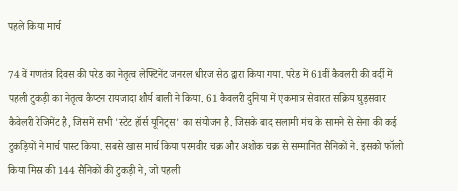पहले किया मार्च

74 वें गणतंत्र दिवस की परेड का नेतृत्व लेफ्टिनेंट जनरल धीरज सेठ द्वारा किया गया. परेड में 61वीं कैवलरी की वर्दी में पहली टुकड़ी का नेतृत्व कैप्टन रायजादा शौर्य बाली ने किया. 61 कैवलरी दुनिया में एकमात्र सेवारत सक्रिय घुड़सवार कैवेलरी रेजिमेंट है, जिसमें सभी 'स्टेट हॉर्स यूनिट्स' का संयोजन है. जिसके बाद सलामी मंच के सामने से सेना की कई टुकड़ियों ने मार्च पास्ट किया. सबसे खास मार्च किया परमवीर चक्र और अशोक चक्र से सम्मानित सैनिकों ने. इसको फॉलो किया मिस्र की 144 सैनिकों की टुकड़ी ने, जो पहली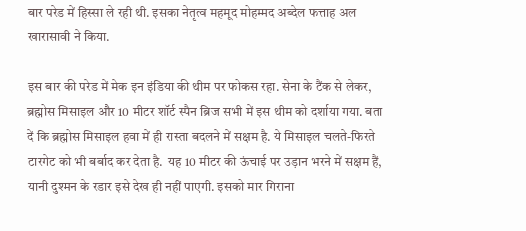बार परेड में हिस्सा ले रही थी. इसका नेतृत्व महमूद मोहम्मद अब्देल फत्ताह अल खारासावी ने किया.

इस बार की परेड में मेक इन इंडिया की थीम पर फोकस रहा. सेना के टैंक से लेकर, ब्रह्मोस मिसाइल और 10 मीटर शॉर्ट स्पैन ब्रिज सभी में इस थीम को दर्शाया गया. बता दें कि ब्रह्मोस मिसाइल हवा में ही रास्ता बदलने में सक्षम है. ये मिसाइल चलते-फिरते टारगेट को भी बर्बाद कर देता है.  यह 10 मीटर की ऊंचाई पर उड़ान भरने में सक्षम हैं, यानी दुश्मन के रडार इसे देख ही नहीं पाएगी. इसको मार गिराना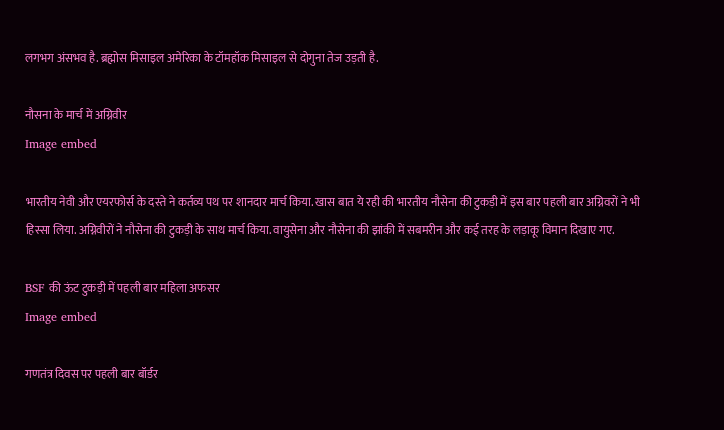लगभग अंसभव है. ब्रह्मोस मिसाइल अमेरिका के टॉमहॉक मिसाइल से दोगुना तेज उड़ती है.

नौसना के मार्च में अग्निवीर
Image embed

भारतीय नेवी और एयरफोर्स के दस्ते ने कर्तव्य पथ पर शानदार मार्च किया. खास बात ये रही की भारतीय नौसेना की टुकड़ी में इस बार पहली बार अग्निवरों ने भी हिस्सा लिया. अग्निवीरों ने नौसेना की टुकड़ी के साथ मार्च किया. वायुसेना और नौसेना की झांकी में सबमरीन और कई तरह के लड़ाकू विमान दिखाए गए.

BSF की ऊंट टुकड़ी में पहली बार महिला अफसर
Image embed

गणतंत्र दिवस पर पहली बार बॉर्डर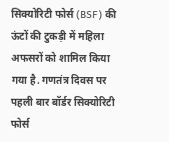सिक्योरिटी फोर्स (BSF) की ऊंटों की टुकड़ी में महिला अफसरों को शामिल किया गया है. गणतंत्र दिवस पर पहली बार बॉर्डर सिक्योरिटी फोर्स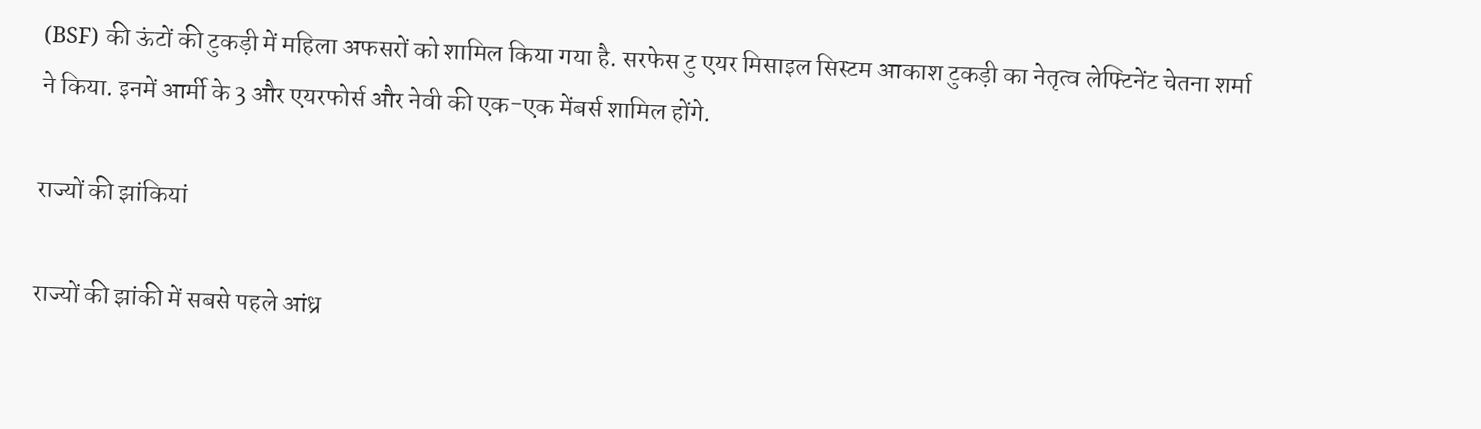(BSF) की ऊंटों की टुकड़ी में महिला अफसरों को शामिल किया गया है. सरफेस टु एयर मिसाइल सिस्टम आकाश टुकड़ी का नेतृत्व लेफ्टिनेंट चेतना शर्मा ने किया. इनमें आर्मी के 3 और एयरफोर्स और नेवी की एक-एक मेंबर्स शामिल होंगे.

राज्यों की झांकियां

राज्यों की झांकी में सबसे पहले आंध्र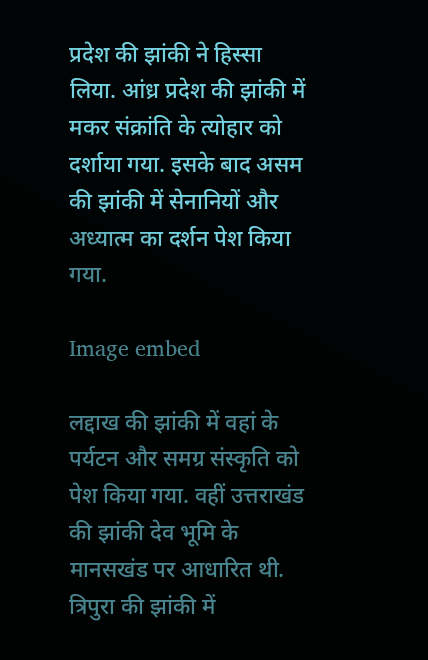प्रदेश की झांकी ने हिस्सा लिया. आंध्र प्रदेश की झांकी में मकर संक्रांति के त्योहार को दर्शाया गया. इसके बाद असम की झांकी में सेनानियों और अध्यात्म का दर्शन पेश किया गया.

Image embed

लद्दाख की झांकी में वहां के पर्यटन और समग्र संस्कृति को पेश किया गया. वहीं उत्तराखंड की झांकी देव भूमि के मानसखंड पर आधारित थी. त्रिपुरा की झांकी में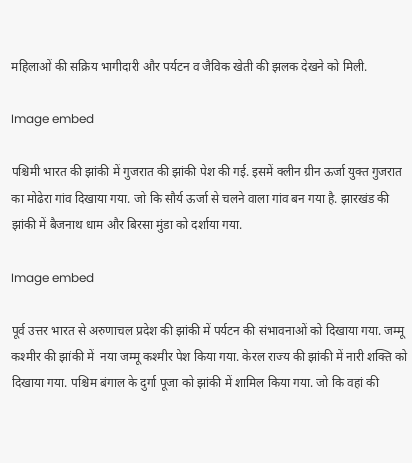महिलाओं की सक्रिय भागीदारी और पर्यटन व जैविक खेती की झलक देखने को मिली.

Image embed

पश्चिमी भारत की झांकी में गुजरात की झांकी पेश की गई. इसमें क्लीन ग्रीन ऊर्जा युक्त गुजरात का मोढेरा गांव दिखाया गया. जो कि सौर्य ऊर्जा से चलने वाला गांव बन गया है. झारखंड की झांकी में बैजनाथ धाम और बिरसा मुंडा को दर्शाया गया.

Image embed

पूर्व उत्तर भारत से अरुणाचल प्रदेश की झांकी में पर्यटन की संभावनाओं को दिखाया गया. जम्मू कश्मीर की झांकी में  नया जम्मू कश्मीर पेश किया गया. केरल राज्य की झांकी में नारी शक्ति को दिखाया गया. पश्चिम बंगाल के दुर्गा पूजा को झांकी में शामिल किया गया. जो कि वहां की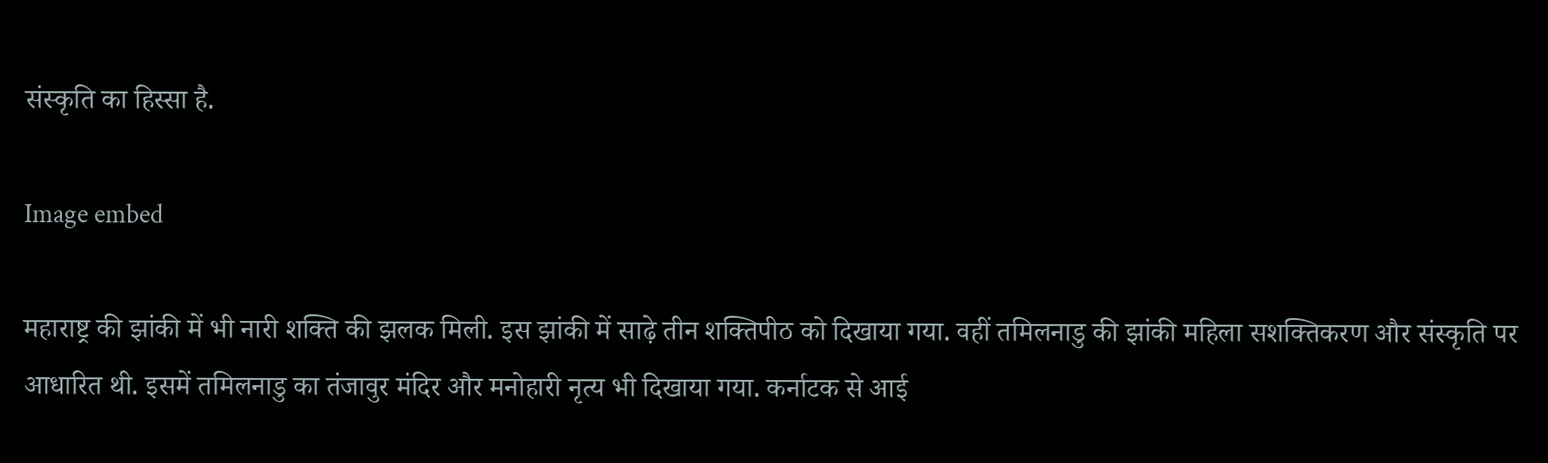संस्कृति का हिस्सा है.

Image embed

महाराष्ट्र की झांकी में भी नारी शक्ति की झलक मिली. इस झांकी में साढ़े तीन शक्तिपीठ को दिखाया गया. वहीं तमिलनाडु की झांकी महिला सशक्तिकरण और संस्कृति पर आधारित थी. इसमें तमिलनाडु का तंजावुर मंदिर और मनोहारी नृत्य भी दिखाया गया. कर्नाटक से आई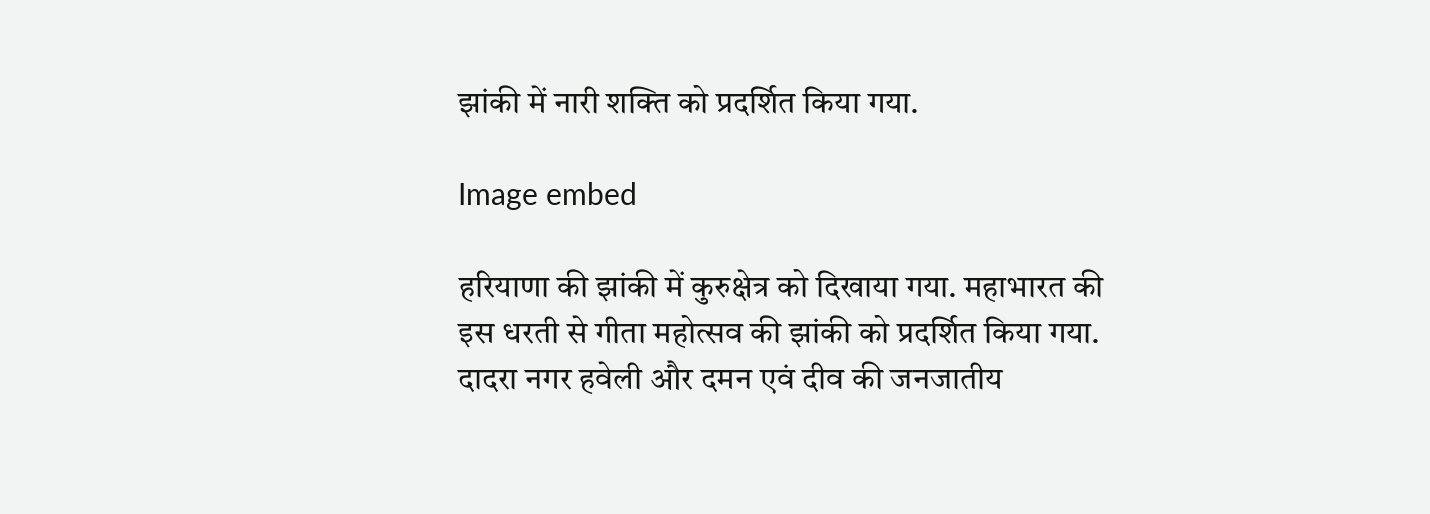झांकी में नारी शक्ति को प्रदर्शित किया गया.

Image embed

हरियाणा की झांकी में कुरुक्षेत्र को दिखाया गया. महाभारत की इस धरती से गीता महोत्सव की झांकी को प्रदर्शित किया गया. दादरा नगर हवेली और दमन एवं दीव की जनजातीय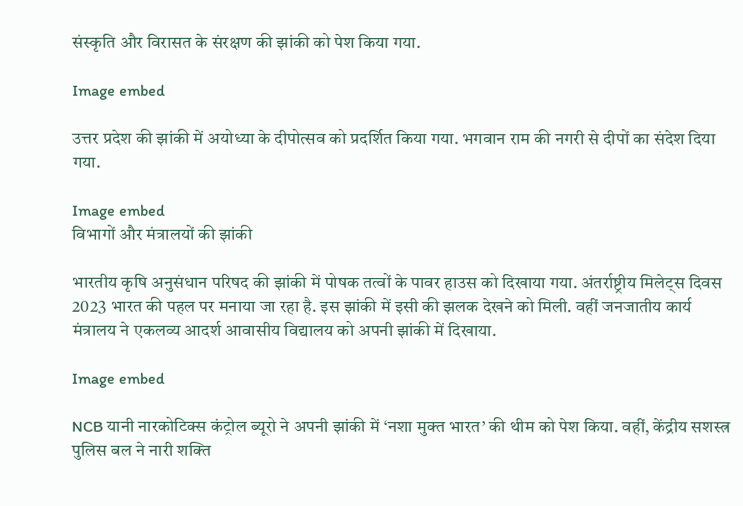संस्कृति और विरासत के संरक्षण की झांकी को पेश किया गया.

Image embed

उत्तर प्रदेश की झांकी में अयोध्या के दीपोत्सव को प्रदर्शित किया गया. भगवान राम की नगरी से दीपों का संदेश दिया गया.

Image embed
विभागों और मंत्रालयों की झांकी

भारतीय कृषि अनुसंधान परिषद की झांकी में पोषक तत्वों के पावर हाउस को दिखाया गया. अंतर्राष्ट्रीय मिलेट्स दिवस 2023 भारत की पहल पर मनाया जा रहा है. इस झांकी में इसी की झलक देखने को मिली. वहीं जनजातीय कार्य मंत्रालय ने एकलव्य आदर्श आवासीय विद्यालय को अपनी झांकी में दिखाया.

Image embed

NCB यानी नारकोटिक्स कंट्रोल ब्यूरो ने अपनी झांकी में ‘नशा मुक्त भारत’ की थीम को पेश किया. वहीं, केंद्रीय सशस्त्र पुलिस बल ने नारी शक्ति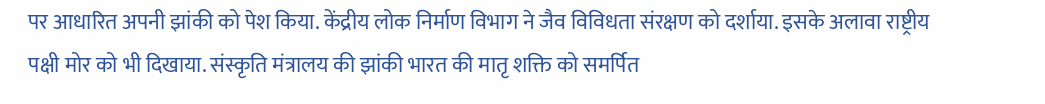पर आधारित अपनी झांकी को पेश किया. केंद्रीय लोक निर्माण विभाग ने जैव विविधता संरक्षण को दर्शाया. इसके अलावा राष्ट्रीय पक्षी मोर को भी दिखाया. संस्कृति मंत्रालय की झांकी भारत की मातृ शक्ति को समर्पित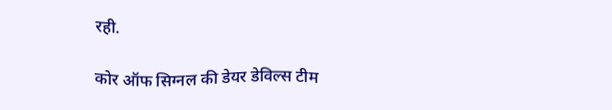रही.

कोर ऑफ सिग्नल की डेयर डेविल्स टीम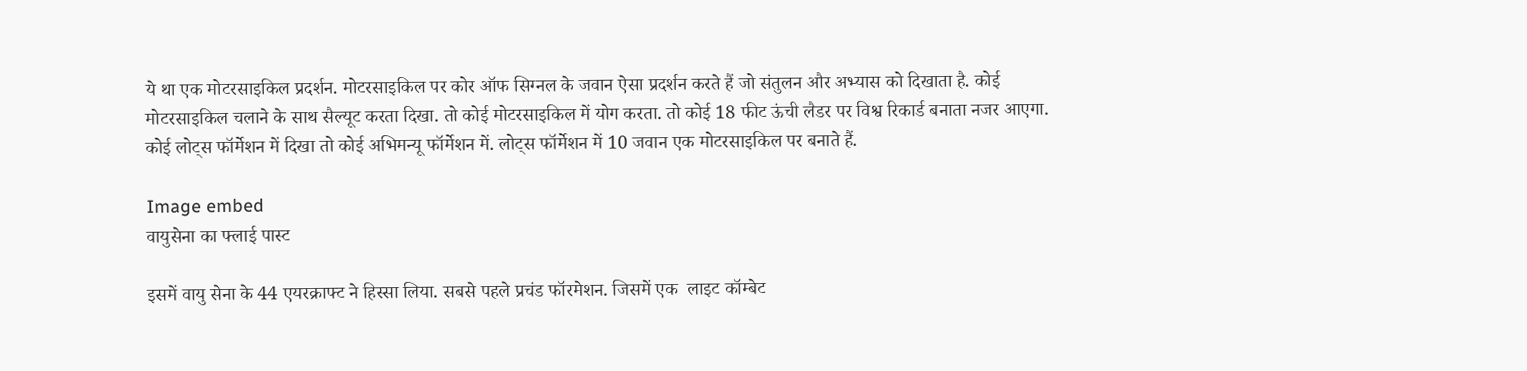ये था एक मोटरसाइकिल प्रदर्शन. मोटरसाइकिल पर कोर ऑफ सिग्नल के जवान ऐसा प्रदर्शन करते हैं जो संतुलन और अभ्यास को दिखाता है. कोई मोटरसाइकिल चलाने के साथ सैल्यूट करता दिखा. तो कोई मोटरसाइकिल में योग करता. तो कोई 18 फीट ऊंची लैडर पर विश्व रिकार्ड बनाता नजर आएगा. कोई लोट्स फॉर्मेशन में दिखा तो कोई अभिमन्यू फॉर्मेशन में. लोट्स फॉर्मेशन में 10 जवान एक मोटरसाइकिल पर बनाते हैं.

Image embed
वायुसेना का फ्लाई पास्ट

इसमें वायु सेना के 44 एयरक्राफ्ट ने हिस्सा लिया. सबसे पहले प्रचंड फॉरमेशन. जिसमें एक  लाइट कॉम्बेट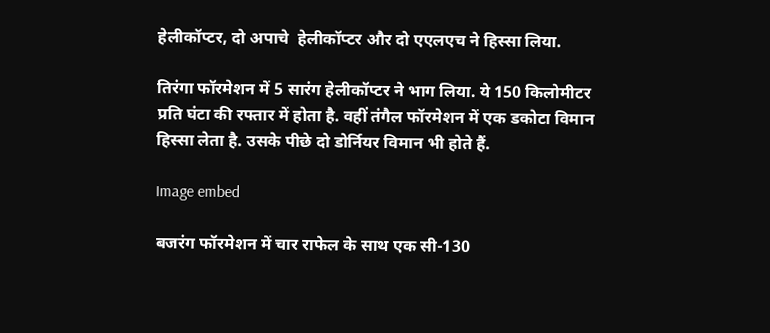हेलीकॉप्टर, दो अपाचे  हेलीकॉप्टर और दो एएलएच ने हिस्सा लिया.

तिरंगा फॉरमेशन में 5 सारंग हेलीकॉप्टर ने भाग लिया. ये 150 किलोमीटर प्रति घंटा की रफ्तार में होता है. वहीं तंगैल फॉरमेशन में एक डकोटा विमान हिस्सा लेता है. उसके पीछे दो डोर्नियर विमान भी होते हैं.

Image embed

बजरंग फॉरमेशन में चार राफेल के साथ एक सी-130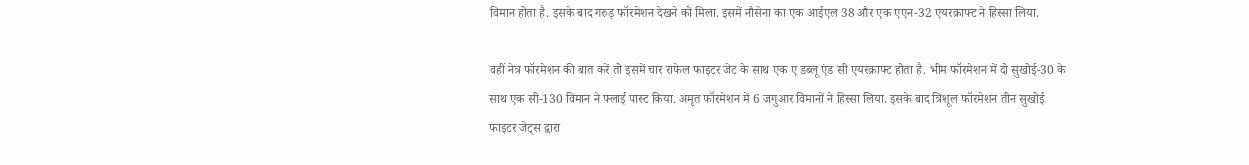विमान होता है. इसके बाद गरुड़ फॉरमेशन देखने को मिला. इसमें नौसेना का एक आईएल 38 और एक एएन-32 एयरक्राफ्ट ने हिस्सा लिया.

वहीं नेत्र फॉरमेशन की बात करें तो इसमें चार राफेल फाइटर जेट के साथ एक ए डब्लू एंड सी एयरक्राफ्ट होता है. भीम फॉरमेशन में दो सुखोई-30 के साथ एक सी-130 विमान ने फ्लाई पास्ट किया. अमृत फॉरमेशन में 6 जगुआर विमानों ने हिस्सा लिया. इसके बाद त्रिशूल फॉरमेशन तीन सुखोई फाइटर जेट्स द्वारा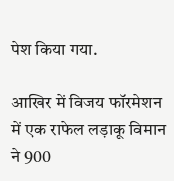पेश किया गया.

आखिर में विजय फॉरमेशन में एक राफेल लड़ाकू विमान ने 900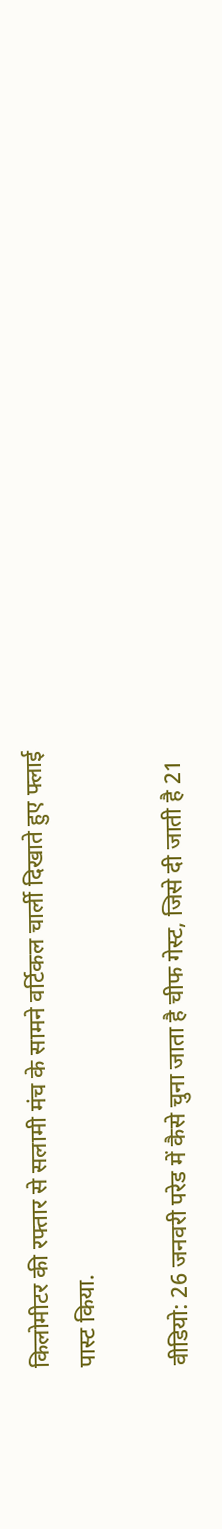किलोमीटर की रफ्तार से सलामी मंच के सामने वर्टिकल चार्ली दिखाते हुए फ्लाई पास्ट किया.

वीडियो: 26 जनवरी परेड में कैसे चुना जाता है चीफ गेस्ट, जिसे दी जाती है 21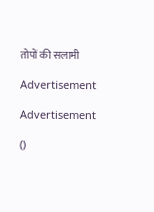तोपों की सलामी

Advertisement

Advertisement

()